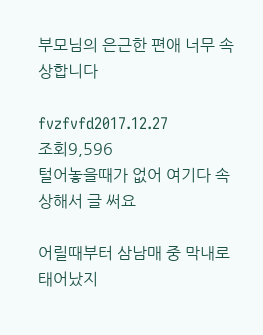부모님의 은근한 편애 너무 속상합니다

fvzfvfd2017.12.27
조회9,596
털어놓을때가 없어 여기다 속상해서 글 써요

어릴때부터 삼남매 중 막내로 태어났지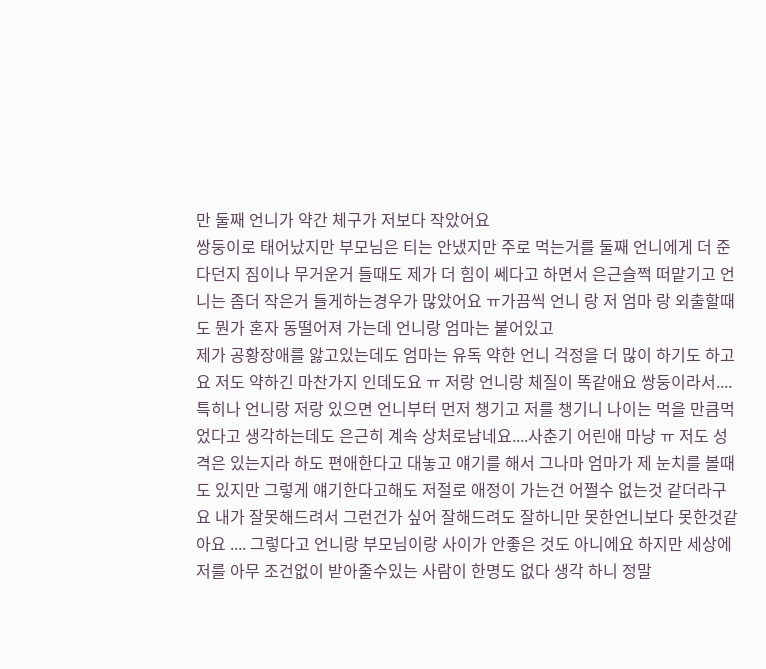만 둘째 언니가 약간 체구가 저보다 작았어요
쌍둥이로 태어났지만 부모님은 티는 안냈지만 주로 먹는거를 둘째 언니에게 더 준다던지 짐이나 무거운거 들때도 제가 더 힘이 쎄다고 하면서 은근슬쩍 떠맡기고 언니는 좀더 작은거 들게하는경우가 많았어요 ㅠ가끔씩 언니 랑 저 엄마 랑 외출할때도 뭔가 혼자 동떨어져 가는데 언니랑 엄마는 붙어있고
제가 공황장애를 앓고있는데도 엄마는 유독 약한 언니 걱정을 더 많이 하기도 하고요 저도 약하긴 마찬가지 인데도요 ㅠ 저랑 언니랑 체질이 똑같애요 쌍둥이라서.... 특히나 언니랑 저랑 있으면 언니부터 먼저 챙기고 저를 챙기니 나이는 먹을 만큼먹었다고 생각하는데도 은근히 계속 상처로남네요....사춘기 어린애 마냥 ㅠ 저도 성격은 있는지라 하도 편애한다고 대놓고 얘기를 해서 그나마 엄마가 제 눈치를 볼때도 있지만 그렇게 얘기한다고해도 저절로 애정이 가는건 어쩔수 없는것 같더라구요 내가 잘못해드려서 그런건가 싶어 잘해드려도 잘하니만 못한언니보다 못한것같아요 .... 그렇다고 언니랑 부모님이랑 사이가 안좋은 것도 아니에요 하지만 세상에 저를 아무 조건없이 받아줄수있는 사람이 한명도 없다 생각 하니 정말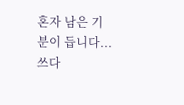혼자 남은 기분이 듭니다...쓰다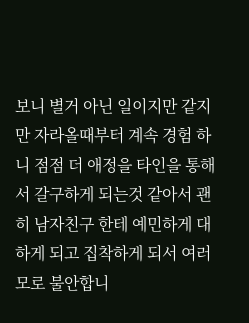보니 별거 아닌 일이지만 같지만 자라올때부터 계속 경험 하니 점점 더 애정을 타인을 통해서 갈구하게 되는것 같아서 괜히 남자친구 한테 예민하게 대하게 되고 집착하게 되서 여러모로 불안합니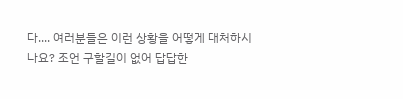다.... 여러분들은 이런 상황을 어떻게 대처하시나요? 조언 구할길이 없어 답답한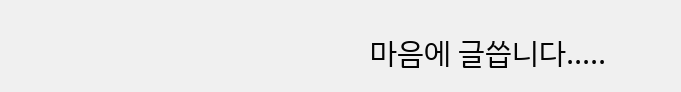마음에 글씁니다.....